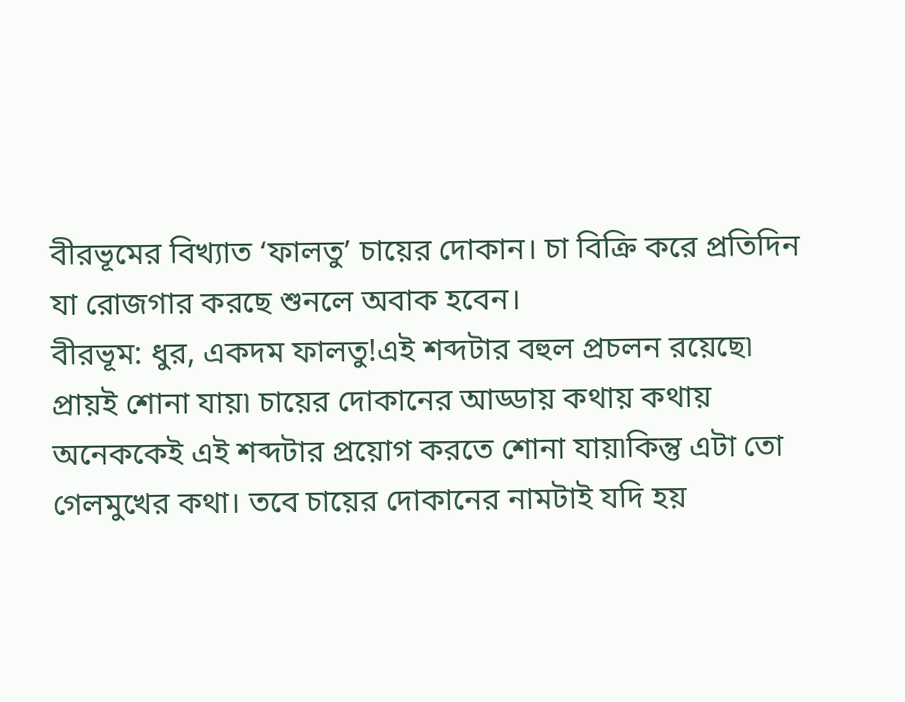বীরভূমের বিখ্যাত ‘ফালতু’ চায়ের দোকান। চা বিক্রি করে প্রতিদিন যা রোজগার করছে শুনলে অবাক হবেন।
বীরভূম: ধুর, একদম ফালতু!এই শব্দটার বহুল প্রচলন রয়েছে৷ প্রায়ই শোনা যায়৷ চায়ের দোকানের আড্ডায় কথায় কথায় অনেককেই এই শব্দটার প্রয়োগ করতে শোনা যায়৷কিন্তু এটা তো গেলমুখের কথা। তবে চায়ের দোকানের নামটাই যদি হয়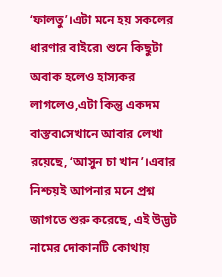‘ফালতু’।এটা মনে হয় সকলের ধারণার বাইরে৷ শুনে কিছুটা অবাক হলেও হাস্যকর লাগলেও,এটা কিন্তু একদম বাস্তব৷সেখানে আবার লেখা রয়েছে, ‘আসুন চা খান’।এবার নিশ্চয়ই আপনার মনে প্রশ্ন জাগতে শুরু করেছে, এই উদ্ভট নামের দোকানটি কোথায়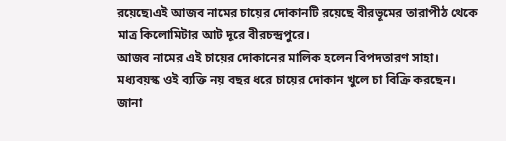রয়েছে৷এই আজব নামের চায়ের দোকানটি রয়েছে বীরভূমের তারাপীঠ থেকে মাত্র কিলোমিটার আট দূরে বীরচন্দ্রপুরে।
আজব নামের এই চায়ের দোকানের মালিক হলেন বিপদতারণ সাহা। মধ্যবয়স্ক ওই ব্যক্তি নয় বছর ধরে চায়ের দোকান খুলে চা বিক্রি করছেন। জানা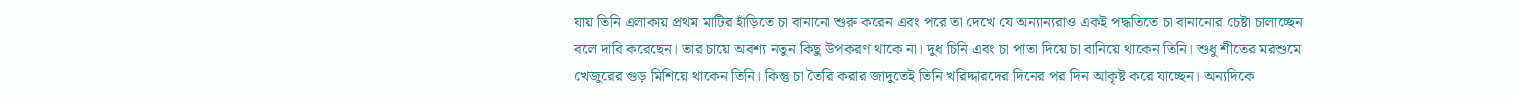যায় তিনি এলাকায় প্রথম মাটির হাঁড়িতে চা বানানো শুরু করেন এবং পরে তা দেখে যে অন্যান্যরাও একই পদ্ধতিতে চা বানানোর চেষ্টা চালাচ্ছেন বলে দাবি করেছেন। তার চায়ে অবশ্য নতুন কিছু উপকরণ থাকে না। দুধ চিনি এবং চা পাতা দিয়ে চা বানিয়ে থাকেন তিনি। শুধু শীতের মরশুমে খেজুরের গুড় মিশিয়ে থাকেন তিনি। কিন্তু চা তৈরি করার জাদুতেই তিনি খরিদ্দারদের দিনের পর দিন আকৃষ্ট করে যাচ্ছেন। অন্যদিকে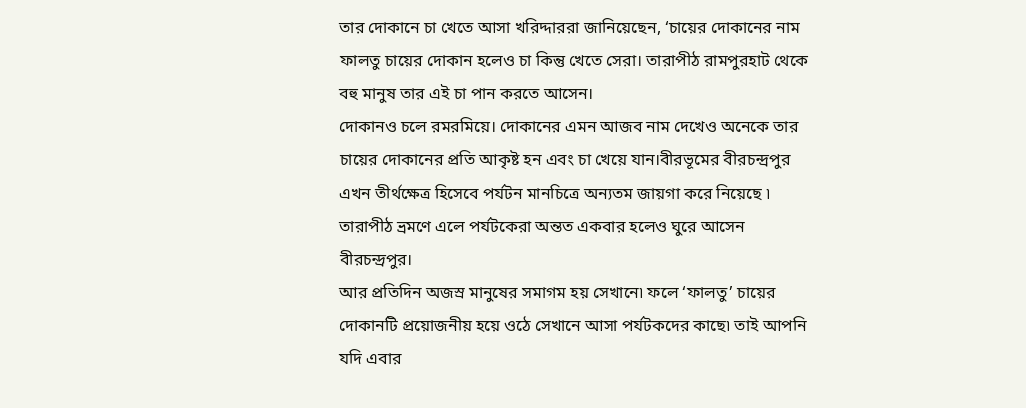তার দোকানে চা খেতে আসা খরিদ্দাররা জানিয়েছেন, ‘চায়ের দোকানের নাম ফালতু চায়ের দোকান হলেও চা কিন্তু খেতে সেরা। তারাপীঠ রামপুরহাট থেকে বহু মানুষ তার এই চা পান করতে আসেন।
দোকানও চলে রমরমিয়ে। দোকানের এমন আজব নাম দেখেও অনেকে তার চায়ের দোকানের প্রতি আকৃষ্ট হন এবং চা খেয়ে যান।বীরভূমের বীরচন্দ্রপুর এখন তীর্থক্ষেত্র হিসেবে পর্যটন মানচিত্রে অন্যতম জায়গা করে নিয়েছে ৷ তারাপীঠ ভ্রমণে এলে পর্যটকেরা অন্তত একবার হলেও ঘুরে আসেন বীরচন্দ্রপুর।
আর প্রতিদিন অজস্র মানুষের সমাগম হয় সেখানে৷ ফলে ‘ফালতু’ চায়ের দোকানটি প্রয়োজনীয় হয়ে ওঠে সেখানে আসা পর্যটকদের কাছে৷ তাই আপনি যদি এবার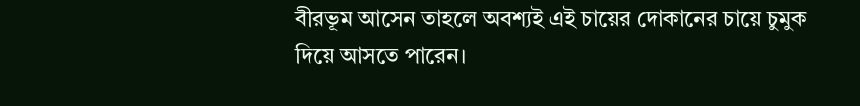বীরভূম আসেন তাহলে অবশ্যই এই চায়ের দোকানের চায়ে চুমুক দিয়ে আসতে পারেন।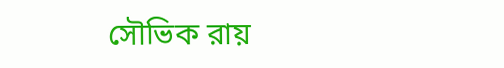সৌভিক রায়